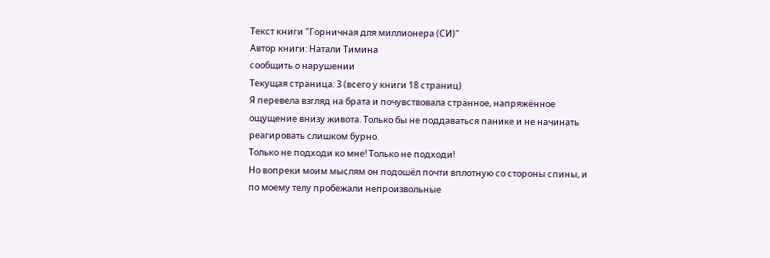Текст книги "Горничная для миллионера (СИ)"
Автор книги: Натали Тимина
сообщить о нарушении
Текущая страница: 3 (всего у книги 18 страниц)
Я перевела взгляд на брата и почувствовала странное, напряжённое ощущение внизу живота. Только бы не поддаваться панике и не начинать реагировать слишком бурно.
Только не подходи ко мне! Только не подходи!
Но вопреки моим мыслям он подошёл почти вплотную со стороны спины, и по моему телу пробежали непроизвольные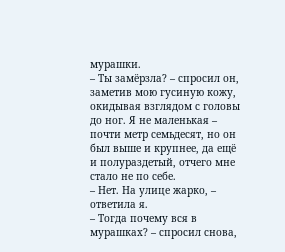мурашки.
– Ты замёрзла? – спросил он, заметив мою гусиную кожу, окидывая взглядом с головы до ног. Я не маленькая – почти метр семьдесят, но он был выше и крупнее, да ещё и полураздетый, отчего мне стало не по себе.
– Нет. На улице жарко, – ответила я.
– Тогда почему вся в мурашках? – спросил снова,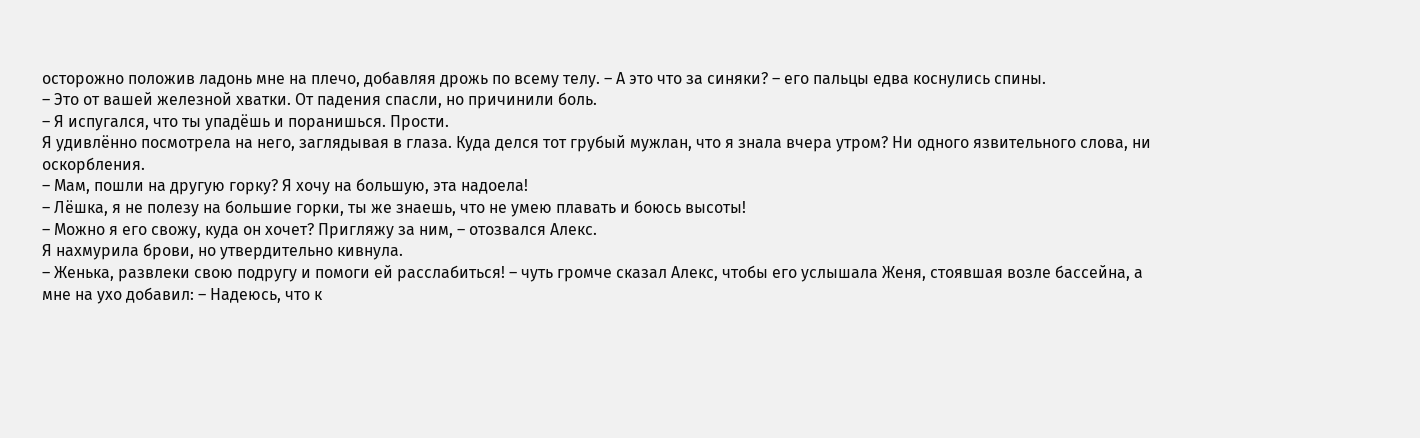осторожно положив ладонь мне на плечо, добавляя дрожь по всему телу. – А это что за синяки? – его пальцы едва коснулись спины.
– Это от вашей железной хватки. От падения спасли, но причинили боль.
– Я испугался, что ты упадёшь и поранишься. Прости.
Я удивлённо посмотрела на него, заглядывая в глаза. Куда делся тот грубый мужлан, что я знала вчера утром? Ни одного язвительного слова, ни оскорбления.
– Мам, пошли на другую горку? Я хочу на большую, эта надоела!
– Лёшка, я не полезу на большие горки, ты же знаешь, что не умею плавать и боюсь высоты!
– Можно я его свожу, куда он хочет? Пригляжу за ним, – отозвался Алекс.
Я нахмурила брови, но утвердительно кивнула.
– Женька, развлеки свою подругу и помоги ей расслабиться! – чуть громче сказал Алекс, чтобы его услышала Женя, стоявшая возле бассейна, а мне на ухо добавил: – Надеюсь, что к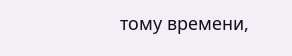тому времени,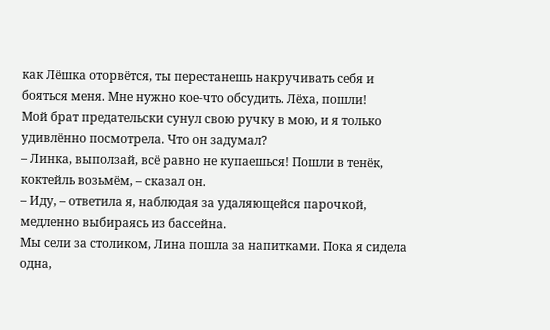как Лёшка оторвётся, ты перестанешь накручивать себя и бояться меня. Мне нужно кое-что обсудить. Лёха, пошли!
Мой брат предательски сунул свою ручку в мою, и я только удивлённо посмотрела. Что он задумал?
– Линка, выползай, всё равно не купаешься! Пошли в тенёк, коктейль возьмём, – сказал он.
– Иду, – ответила я, наблюдая за удаляющейся парочкой, медленно выбираясь из бассейна.
Мы сели за столиком, Лина пошла за напитками. Пока я сидела одна,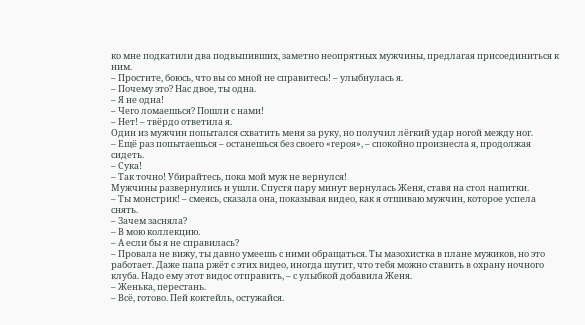ко мне подкатили два подвыпивших, заметно неопрятных мужчины, предлагая присоединиться к ним.
– Простите, боюсь, что вы со мной не справитесь! – улыбнулась я.
– Почему это? Нас двое, ты одна.
– Я не одна!
– Чего ломаешься? Пошли с нами!
– Нет! – твёрдо ответила я.
Один из мужчин попытался схватить меня за руку, но получил лёгкий удар ногой между ног.
– Ещё раз попытаешься – останешься без своего «героя», – спокойно произнесла я, продолжая сидеть.
– Сука!
– Так точно! Убирайтесь, пока мой муж не вернулся!
Мужчины развернулись и ушли. Спустя пару минут вернулась Женя, ставя на стол напитки.
– Ты монстрик! – смеясь, сказала она, показывая видео, как я отшиваю мужчин, которое успела снять.
– Зачем засняла?
– В мою коллекцию.
– А если бы я не справилась?
– Провала не вижу, ты давно умеешь с ними обращаться. Ты мазохистка в плане мужиков, но это работает. Даже папа ржёт с этих видео, иногда шутит, что тебя можно ставить в охрану ночного клуба. Надо ему этот видос отправить, – с улыбкой добавила Женя.
– Женька, перестань.
– Всё, готово. Пей коктейль, остужайся.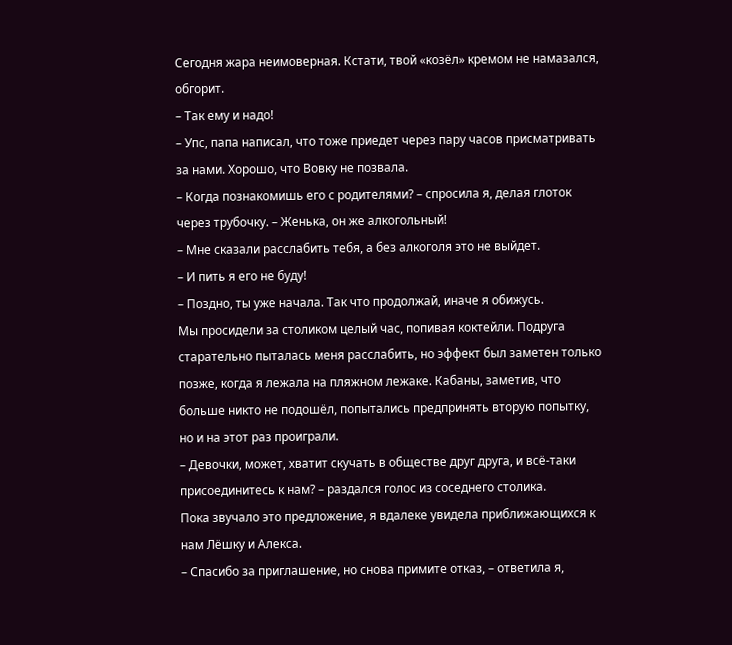Сегодня жара неимоверная. Кстати, твой «козёл» кремом не намазался, обгорит.
– Так ему и надо!
– Упс, папа написал, что тоже приедет через пару часов присматривать за нами. Хорошо, что Вовку не позвала.
– Когда познакомишь его с родителями? – спросила я, делая глоток через трубочку. – Женька, он же алкогольный!
– Мне сказали расслабить тебя, а без алкоголя это не выйдет.
– И пить я его не буду!
– Поздно, ты уже начала. Так что продолжай, иначе я обижусь.
Мы просидели за столиком целый час, попивая коктейли. Подруга старательно пыталась меня расслабить, но эффект был заметен только позже, когда я лежала на пляжном лежаке. Кабаны, заметив, что больше никто не подошёл, попытались предпринять вторую попытку, но и на этот раз проиграли.
– Девочки, может, хватит скучать в обществе друг друга, и всё-таки присоединитесь к нам? – раздался голос из соседнего столика.
Пока звучало это предложение, я вдалеке увидела приближающихся к нам Лёшку и Алекса.
– Спасибо за приглашение, но снова примите отказ, – ответила я,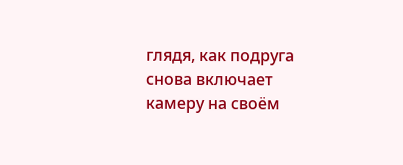глядя, как подруга снова включает камеру на своём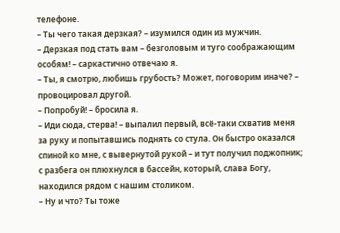телефоне.
– Ты чего такая дерзкая? – изумился один из мужчин.
– Дерзкая под стать вам – безголовым и туго соображающим особям! – саркастично отвечаю я.
– Ты, я смотрю, любишь грубость? Может, поговорим иначе? – провоцировал другой.
– Попробуй! – бросила я.
– Иди сюда, стерва! – выпалил первый, всё-таки схватив меня за руку и попытавшись поднять со стула. Он быстро оказался спиной ко мне, с вывернутой рукой – и тут получил поджопник; с разбега он плюхнулся в бассейн, который, слава Богу, находился рядом с нашим столиком.
– Ну и что? Ты тоже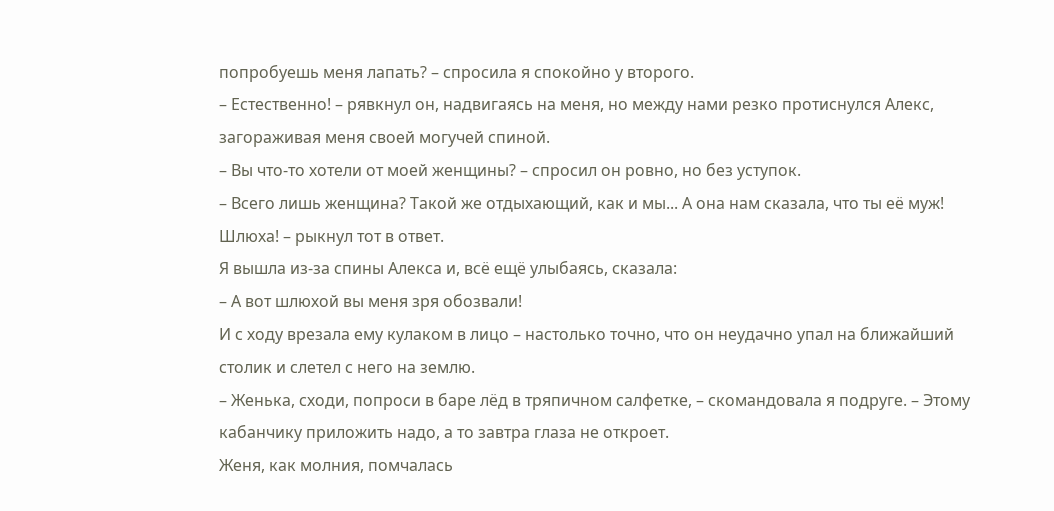попробуешь меня лапать? – спросила я спокойно у второго.
– Естественно! – рявкнул он, надвигаясь на меня, но между нами резко протиснулся Алекс, загораживая меня своей могучей спиной.
– Вы что-то хотели от моей женщины? – спросил он ровно, но без уступок.
– Всего лишь женщина? Такой же отдыхающий, как и мы... А она нам сказала, что ты её муж! Шлюха! – рыкнул тот в ответ.
Я вышла из-за спины Алекса и, всё ещё улыбаясь, сказала:
– А вот шлюхой вы меня зря обозвали!
И с ходу врезала ему кулаком в лицо – настолько точно, что он неудачно упал на ближайший столик и слетел с него на землю.
– Женька, сходи, попроси в баре лёд в тряпичном салфетке, – скомандовала я подруге. – Этому кабанчику приложить надо, а то завтра глаза не откроет.
Женя, как молния, помчалась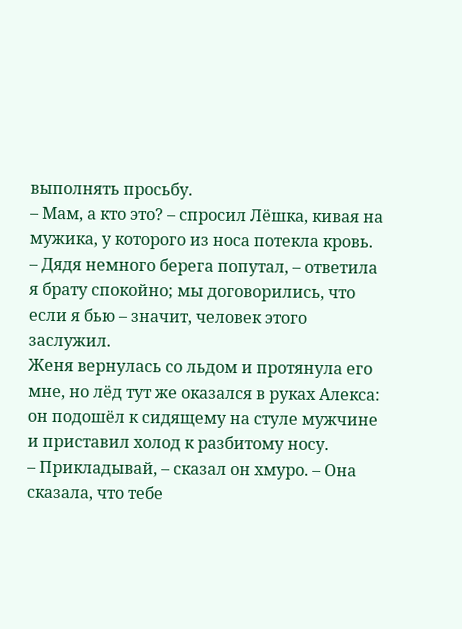выполнять просьбу.
– Мам, а кто это? – спросил Лёшка, кивая на мужика, у которого из носа потекла кровь.
– Дядя немного берега попутал, – ответила я брату спокойно; мы договорились, что если я бью – значит, человек этого заслужил.
Женя вернулась со льдом и протянула его мне, но лёд тут же оказался в руках Алекса: он подошёл к сидящему на стуле мужчине и приставил холод к разбитому носу.
– Прикладывай, – сказал он хмуро. – Она сказала, что тебе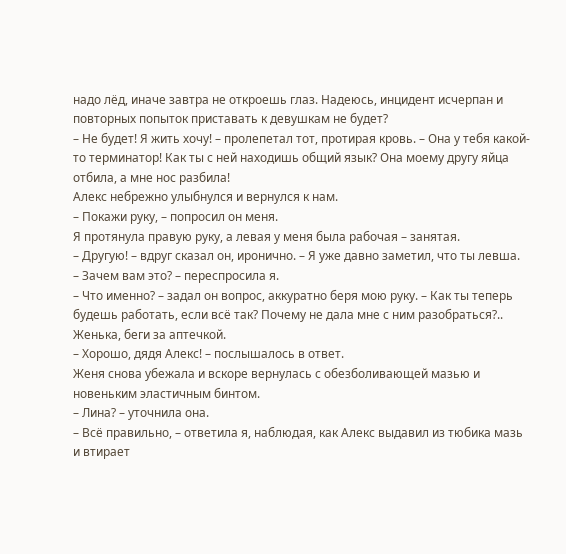надо лёд, иначе завтра не откроешь глаз. Надеюсь, инцидент исчерпан и повторных попыток приставать к девушкам не будет?
– Не будет! Я жить хочу! – пролепетал тот, протирая кровь. – Она у тебя какой-то терминатор! Как ты с ней находишь общий язык? Она моему другу яйца отбила, а мне нос разбила!
Алекс небрежно улыбнулся и вернулся к нам.
– Покажи руку, – попросил он меня.
Я протянула правую руку, а левая у меня была рабочая – занятая.
– Другую! – вдруг сказал он, иронично. – Я уже давно заметил, что ты левша.
– Зачем вам это? – переспросила я.
– Что именно? – задал он вопрос, аккуратно беря мою руку. – Как ты теперь будешь работать, если всё так? Почему не дала мне с ним разобраться?.. Женька, беги за аптечкой.
– Хорошо, дядя Алекс! – послышалось в ответ.
Женя снова убежала и вскоре вернулась с обезболивающей мазью и новеньким эластичным бинтом.
– Лина? – уточнила она.
– Всё правильно, – ответила я, наблюдая, как Алекс выдавил из тюбика мазь и втирает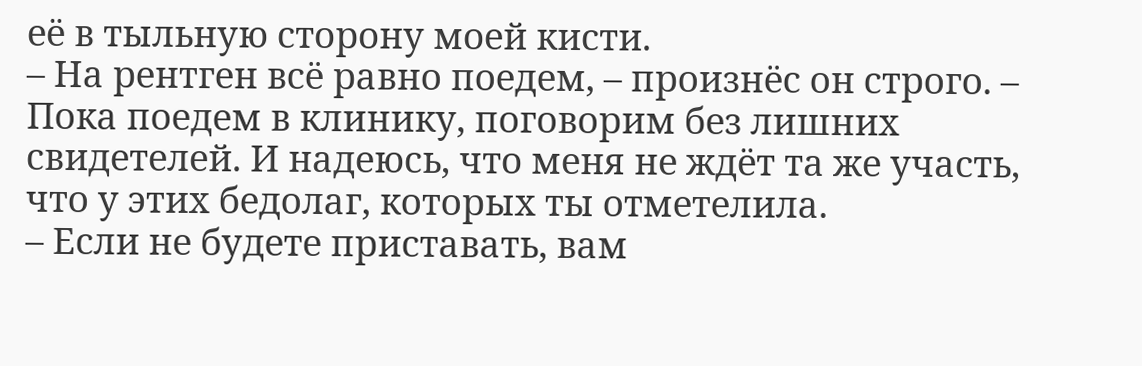её в тыльную сторону моей кисти.
– На рентген всё равно поедем, – произнёс он строго. – Пока поедем в клинику, поговорим без лишних свидетелей. И надеюсь, что меня не ждёт та же участь, что у этих бедолаг, которых ты отметелила.
– Если не будете приставать, вам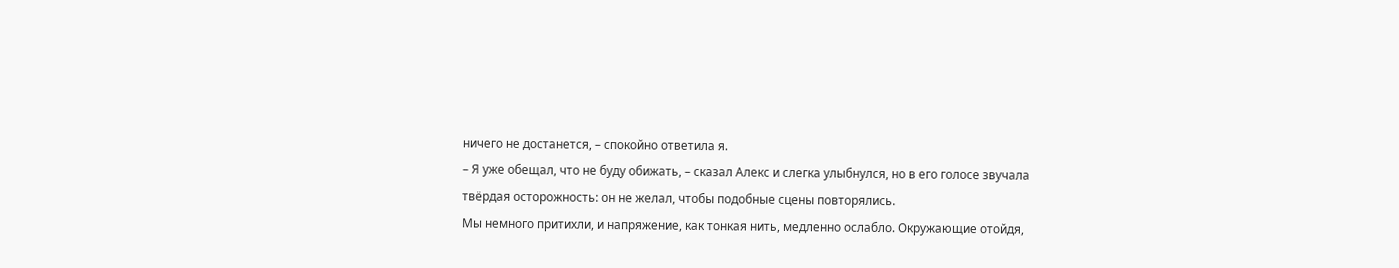ничего не достанется, – спокойно ответила я.
– Я уже обещал, что не буду обижать, – сказал Алекс и слегка улыбнулся, но в его голосе звучала твёрдая осторожность: он не желал, чтобы подобные сцены повторялись.
Мы немного притихли, и напряжение, как тонкая нить, медленно ослабло. Окружающие отойдя,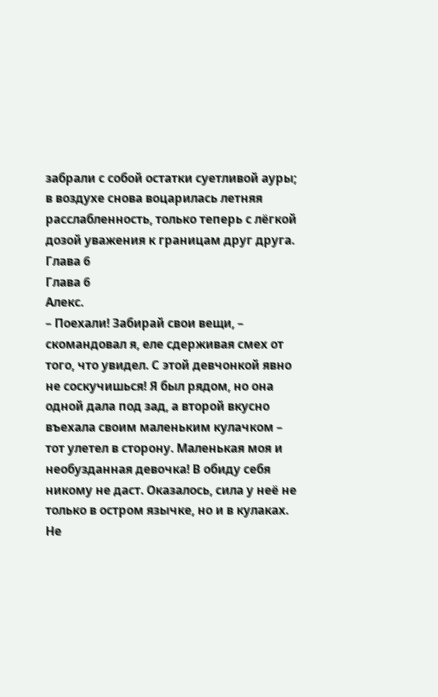забрали с собой остатки суетливой ауры; в воздухе снова воцарилась летняя расслабленность, только теперь с лёгкой дозой уважения к границам друг друга.
Глава 6
Глава 6
Алекс.
– Поехали! Забирай свои вещи, – скомандовал я, еле сдерживая смех от того, что увидел. С этой девчонкой явно не соскучишься! Я был рядом, но она одной дала под зад, а второй вкусно въехала своим маленьким кулачком – тот улетел в сторону. Маленькая моя и необузданная девочка! В обиду себя никому не даст. Оказалось, сила у неё не только в остром язычке, но и в кулаках.
Не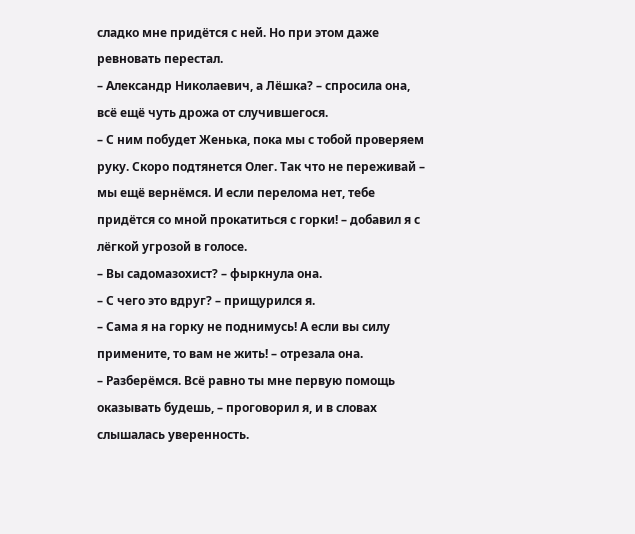сладко мне придётся с ней. Но при этом даже ревновать перестал.
– Александр Николаевич, а Лёшка? – спросила она, всё ещё чуть дрожа от случившегося.
– С ним побудет Женька, пока мы с тобой проверяем руку. Скоро подтянется Олег. Так что не переживай – мы ещё вернёмся. И если перелома нет, тебе придётся со мной прокатиться с горки! – добавил я с лёгкой угрозой в голосе.
– Вы садомазохист? – фыркнула она.
– С чего это вдруг? – прищурился я.
– Сама я на горку не поднимусь! А если вы силу примените, то вам не жить! – отрезала она.
– Разберёмся. Всё равно ты мне первую помощь оказывать будешь, – проговорил я, и в словах слышалась уверенность.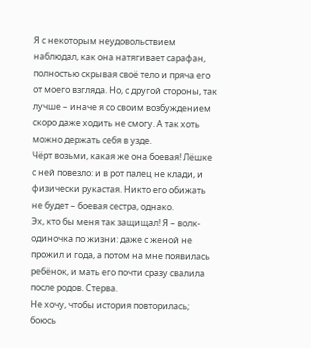Я с некоторым неудовольствием наблюдал, как она натягивает сарафан, полностью скрывая своё тело и пряча его от моего взгляда. Но, с другой стороны, так лучше – иначе я со своим возбуждением скоро даже ходить не смогу. А так хоть можно держать себя в узде.
Чёрт возьми, какая же она боевая! Лёшке с ней повезло: и в рот палец не клади, и физически рукастая. Никто его обижать не будет – боевая сестра, однако.
Эх, кто бы меня так защищал! Я – волк-одиночка по жизни: даже с женой не прожил и года, а потом на мне появилась ребёнок, и мать его почти сразу свалила после родов. Стерва.
Не хочу, чтобы история повторилась; боюсь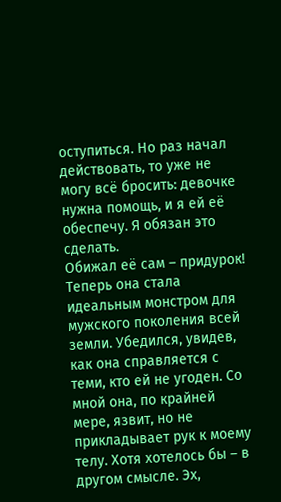оступиться. Но раз начал действовать, то уже не могу всё бросить: девочке нужна помощь, и я ей её обеспечу. Я обязан это сделать.
Обижал её сам – придурок! Теперь она стала идеальным монстром для мужского поколения всей земли. Убедился, увидев, как она справляется с теми, кто ей не угоден. Со мной она, по крайней мере, язвит, но не прикладывает рук к моему телу. Хотя хотелось бы – в другом смысле. Эх,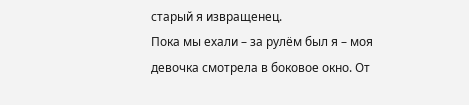старый я извращенец.
Пока мы ехали – за рулём был я – моя девочка смотрела в боковое окно. От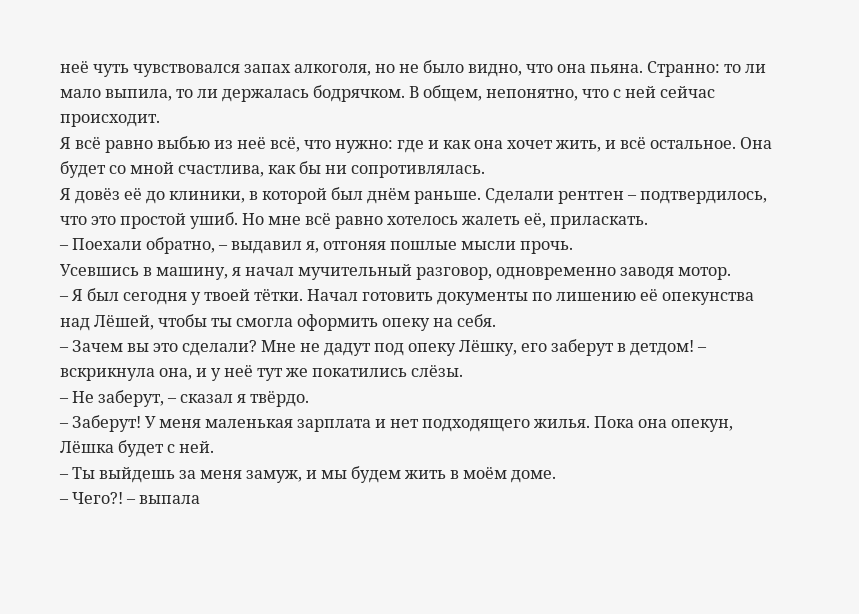неё чуть чувствовался запах алкоголя, но не было видно, что она пьяна. Странно: то ли мало выпила, то ли держалась бодрячком. В общем, непонятно, что с ней сейчас происходит.
Я всё равно выбью из неё всё, что нужно: где и как она хочет жить, и всё остальное. Она будет со мной счастлива, как бы ни сопротивлялась.
Я довёз её до клиники, в которой был днём раньше. Сделали рентген – подтвердилось, что это простой ушиб. Но мне всё равно хотелось жалеть её, приласкать.
– Поехали обратно, – выдавил я, отгоняя пошлые мысли прочь.
Усевшись в машину, я начал мучительный разговор, одновременно заводя мотор.
– Я был сегодня у твоей тётки. Начал готовить документы по лишению её опекунства над Лёшей, чтобы ты смогла оформить опеку на себя.
– Зачем вы это сделали? Мне не дадут под опеку Лёшку, его заберут в детдом! – вскрикнула она, и у неё тут же покатились слёзы.
– Не заберут, – сказал я твёрдо.
– Заберут! У меня маленькая зарплата и нет подходящего жилья. Пока она опекун, Лёшка будет с ней.
– Ты выйдешь за меня замуж, и мы будем жить в моём доме.
– Чего?! – выпала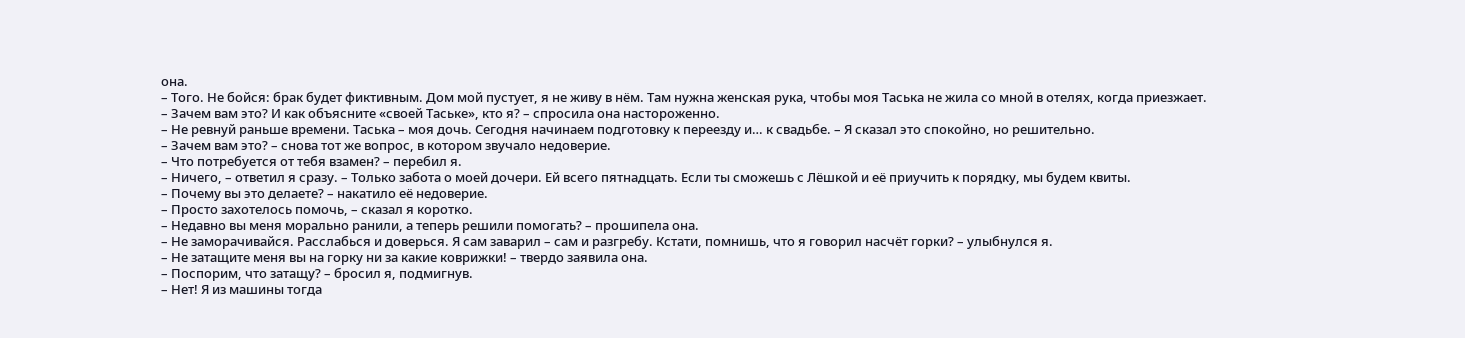она.
– Того. Не бойся: брак будет фиктивным. Дом мой пустует, я не живу в нём. Там нужна женская рука, чтобы моя Таська не жила со мной в отелях, когда приезжает.
– Зачем вам это? И как объясните «своей Таське», кто я? – спросила она настороженно.
– Не ревнуй раньше времени. Таська – моя дочь. Сегодня начинаем подготовку к переезду и… к свадьбе. – Я сказал это спокойно, но решительно.
– Зачем вам это? – снова тот же вопрос, в котором звучало недоверие.
– Что потребуется от тебя взамен? – перебил я.
– Ничего, – ответил я сразу. – Только забота о моей дочери. Ей всего пятнадцать. Если ты сможешь с Лёшкой и её приучить к порядку, мы будем квиты.
– Почему вы это делаете? – накатило её недоверие.
– Просто захотелось помочь, – сказал я коротко.
– Недавно вы меня морально ранили, а теперь решили помогать? – прошипела она.
– Не заморачивайся. Расслабься и доверься. Я сам заварил – сам и разгребу. Кстати, помнишь, что я говорил насчёт горки? – улыбнулся я.
– Не затащите меня вы на горку ни за какие коврижки! – твердо заявила она.
– Поспорим, что затащу? – бросил я, подмигнув.
– Нет! Я из машины тогда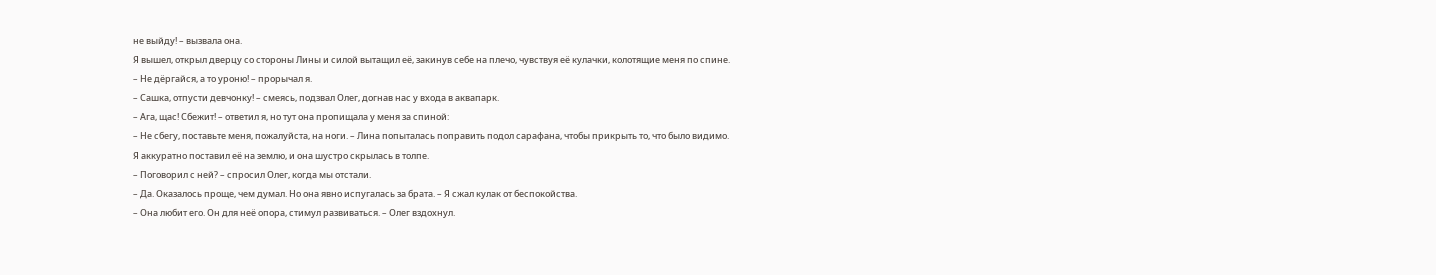не выйду! – вызвала она.
Я вышел, открыл дверцу со стороны Лины и силой вытащил её, закинув себе на плечо, чувствуя её кулачки, колотящие меня по спине.
– Не дёргайся, а то уроню! – прорычал я.
– Сашка, отпусти девчонку! – смеясь, подзвал Олег, догнав нас у входа в аквапарк.
– Ага, щас! Сбежит! – ответил я, но тут она пропищала у меня за спиной:
– Не сбегу, поставьте меня, пожалуйста, на ноги. – Лина попыталась поправить подол сарафана, чтобы прикрыть то, что было видимо.
Я аккуратно поставил её на землю, и она шустро скрылась в толпе.
– Поговорил с ней? – спросил Олег, когда мы отстали.
– Да. Оказалось проще, чем думал. Но она явно испугалась за брата. – Я сжал кулак от беспокойства.
– Она любит его. Он для неё опора, стимул развиваться. – Олег вздохнул.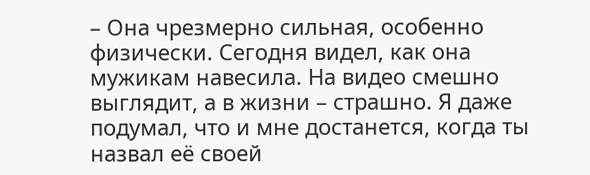– Она чрезмерно сильная, особенно физически. Сегодня видел, как она мужикам навесила. На видео смешно выглядит, а в жизни – страшно. Я даже подумал, что и мне достанется, когда ты назвал её своей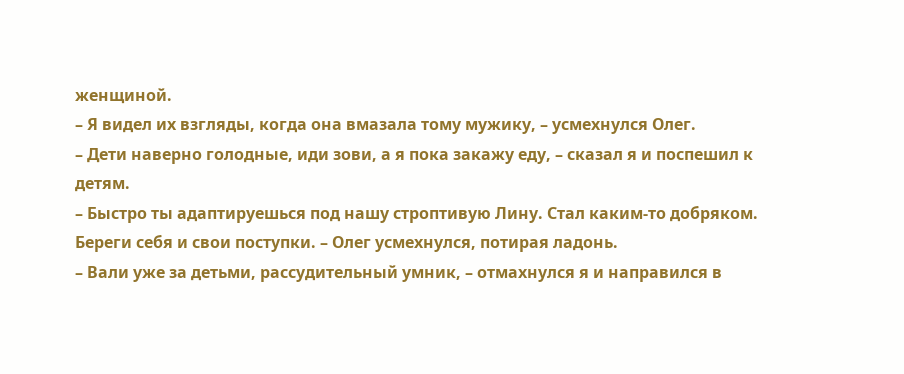женщиной.
– Я видел их взгляды, когда она вмазала тому мужику, – усмехнулся Олег.
– Дети наверно голодные, иди зови, а я пока закажу еду, – сказал я и поспешил к детям.
– Быстро ты адаптируешься под нашу строптивую Лину. Стал каким-то добряком. Береги себя и свои поступки. – Олег усмехнулся, потирая ладонь.
– Вали уже за детьми, рассудительный умник, – отмахнулся я и направился в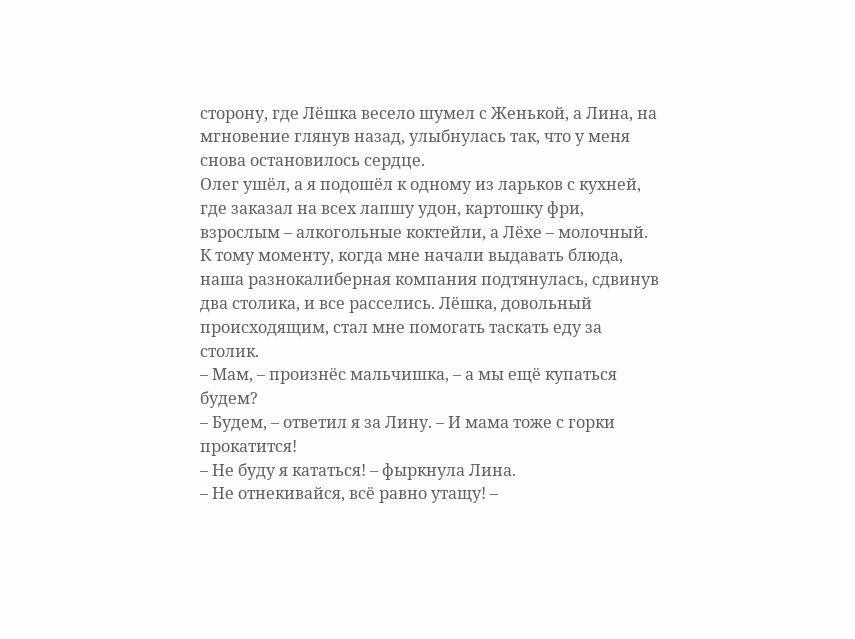сторону, где Лёшка весело шумел с Женькой, а Лина, на мгновение глянув назад, улыбнулась так, что у меня снова остановилось сердце.
Олег ушёл, а я подошёл к одному из ларьков с кухней, где заказал на всех лапшу удон, картошку фри, взрослым – алкогольные коктейли, а Лёхе – молочный.
К тому моменту, когда мне начали выдавать блюда, наша разнокалиберная компания подтянулась, сдвинув два столика, и все расселись. Лёшка, довольный происходящим, стал мне помогать таскать еду за столик.
– Мам, – произнёс мальчишка, – а мы ещё купаться будем?
– Будем, – ответил я за Лину. – И мама тоже с горки прокатится!
– Не буду я кататься! – фыркнула Лина.
– Не отнекивайся, всё равно утащу! –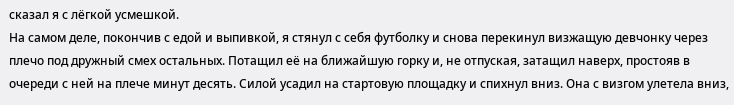сказал я с лёгкой усмешкой.
На самом деле, покончив с едой и выпивкой, я стянул с себя футболку и снова перекинул визжащую девчонку через плечо под дружный смех остальных. Потащил её на ближайшую горку и, не отпуская, затащил наверх, простояв в очереди с ней на плече минут десять. Силой усадил на стартовую площадку и спихнул вниз. Она с визгом улетела вниз,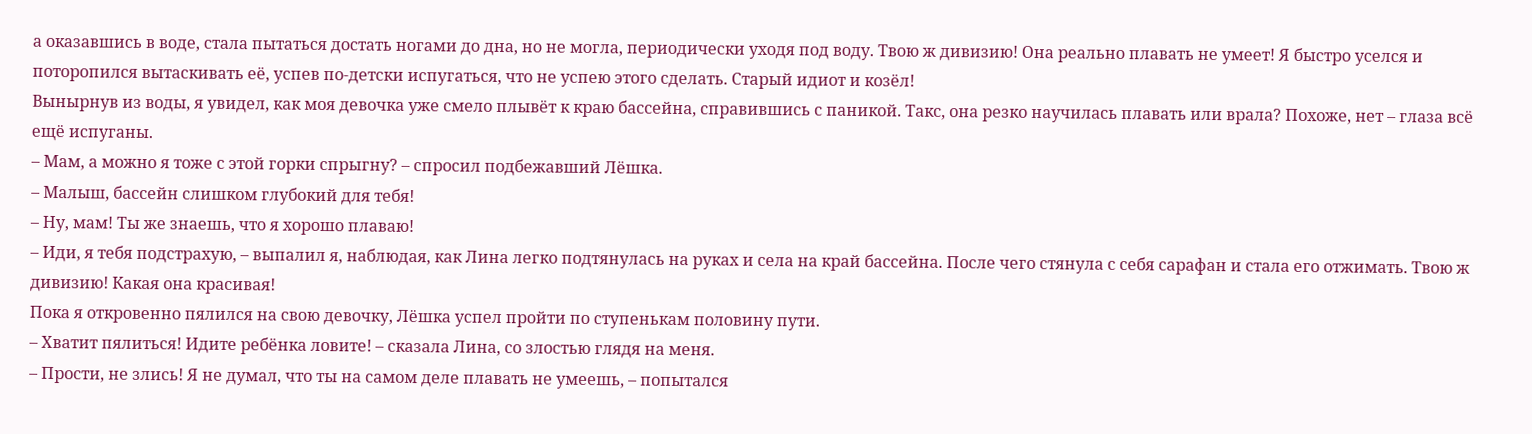а оказавшись в воде, стала пытаться достать ногами до дна, но не могла, периодически уходя под воду. Твою ж дивизию! Она реально плавать не умеет! Я быстро уселся и поторопился вытаскивать её, успев по-детски испугаться, что не успею этого сделать. Старый идиот и козёл!
Вынырнув из воды, я увидел, как моя девочка уже смело плывёт к краю бассейна, справившись с паникой. Такс, она резко научилась плавать или врала? Похоже, нет – глаза всё ещё испуганы.
– Мам, а можно я тоже с этой горки спрыгну? – спросил подбежавший Лёшка.
– Малыш, бассейн слишком глубокий для тебя!
– Ну, мам! Ты же знаешь, что я хорошо плаваю!
– Иди, я тебя подстрахую, – выпалил я, наблюдая, как Лина легко подтянулась на руках и села на край бассейна. После чего стянула с себя сарафан и стала его отжимать. Твою ж дивизию! Какая она красивая!
Пока я откровенно пялился на свою девочку, Лёшка успел пройти по ступенькам половину пути.
– Хватит пялиться! Идите ребёнка ловите! – сказала Лина, со злостью глядя на меня.
– Прости, не злись! Я не думал, что ты на самом деле плавать не умеешь, – попытался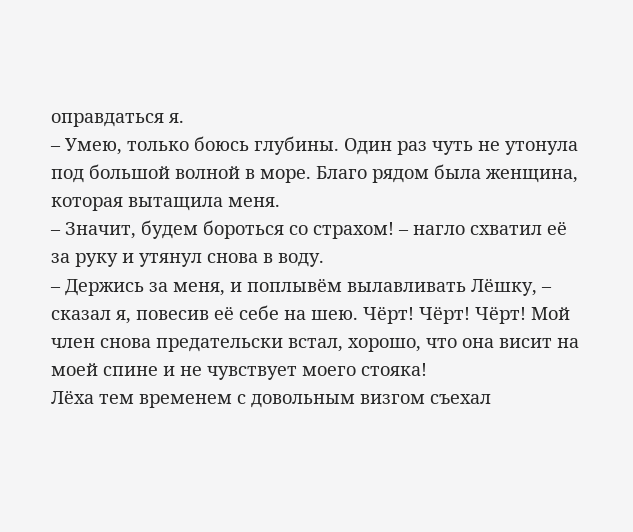оправдаться я.
– Умею, только боюсь глубины. Один раз чуть не утонула под большой волной в море. Благо рядом была женщина, которая вытащила меня.
– Значит, будем бороться со страхом! – нагло схватил её за руку и утянул снова в воду.
– Держись за меня, и поплывём вылавливать Лёшку, – сказал я, повесив её себе на шею. Чёрт! Чёрт! Чёрт! Мой член снова предательски встал, хорошо, что она висит на моей спине и не чувствует моего стояка!
Лёха тем временем с довольным визгом съехал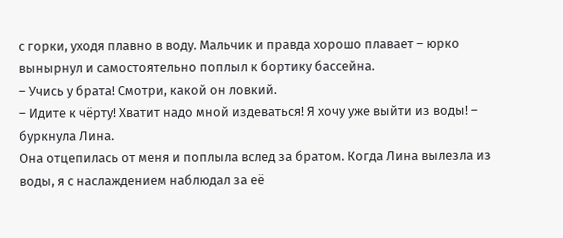с горки, уходя плавно в воду. Мальчик и правда хорошо плавает – юрко вынырнул и самостоятельно поплыл к бортику бассейна.
– Учись у брата! Смотри, какой он ловкий.
– Идите к чёрту! Хватит надо мной издеваться! Я хочу уже выйти из воды! – буркнула Лина.
Она отцепилась от меня и поплыла вслед за братом. Когда Лина вылезла из воды, я с наслаждением наблюдал за её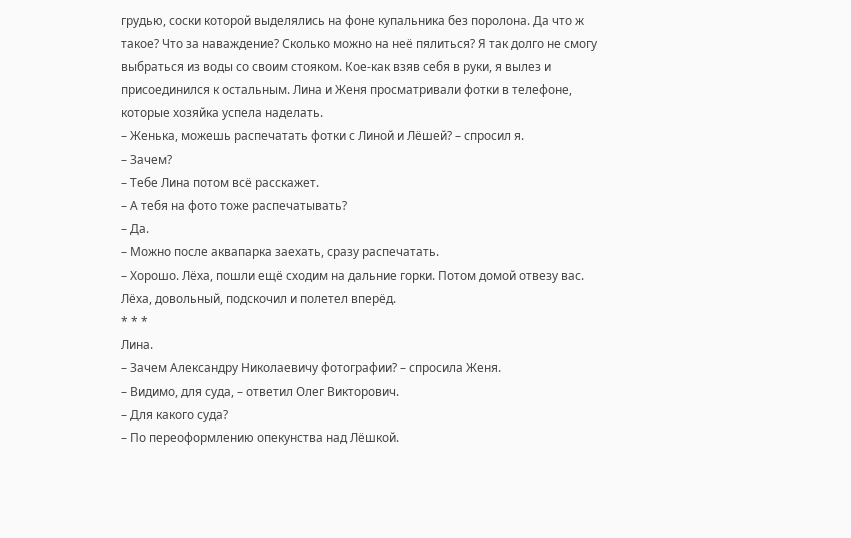грудью, соски которой выделялись на фоне купальника без поролона. Да что ж такое? Что за наваждение? Сколько можно на неё пялиться? Я так долго не смогу выбраться из воды со своим стояком. Кое-как взяв себя в руки, я вылез и присоединился к остальным. Лина и Женя просматривали фотки в телефоне, которые хозяйка успела наделать.
– Женька, можешь распечатать фотки с Линой и Лёшей? – спросил я.
– Зачем?
– Тебе Лина потом всё расскажет.
– А тебя на фото тоже распечатывать?
– Да.
– Можно после аквапарка заехать, сразу распечатать.
– Хорошо. Лёха, пошли ещё сходим на дальние горки. Потом домой отвезу вас.
Лёха, довольный, подскочил и полетел вперёд.
* * *
Лина.
– Зачем Александру Николаевичу фотографии? – спросила Женя.
– Видимо, для суда, – ответил Олег Викторович.
– Для какого суда?
– По переоформлению опекунства над Лёшкой.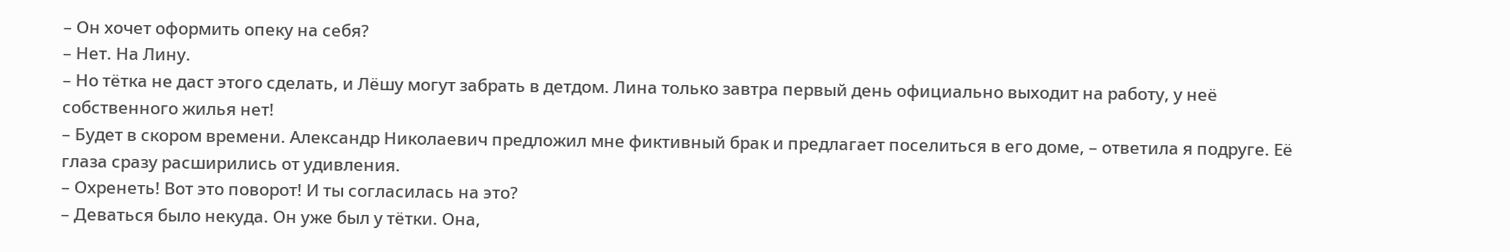– Он хочет оформить опеку на себя?
– Нет. На Лину.
– Но тётка не даст этого сделать, и Лёшу могут забрать в детдом. Лина только завтра первый день официально выходит на работу, у неё собственного жилья нет!
– Будет в скором времени. Александр Николаевич предложил мне фиктивный брак и предлагает поселиться в его доме, – ответила я подруге. Её глаза сразу расширились от удивления.
– Охренеть! Вот это поворот! И ты согласилась на это?
– Деваться было некуда. Он уже был у тётки. Она,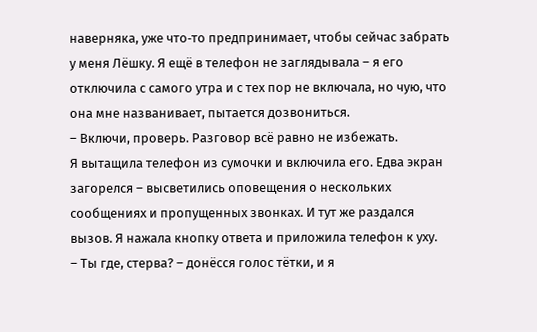наверняка, уже что‑то предпринимает, чтобы сейчас забрать у меня Лёшку. Я ещё в телефон не заглядывала – я его отключила с самого утра и с тех пор не включала, но чую, что она мне названивает, пытается дозвониться.
– Включи, проверь. Разговор всё равно не избежать.
Я вытащила телефон из сумочки и включила его. Едва экран загорелся – высветились оповещения о нескольких сообщениях и пропущенных звонках. И тут же раздался вызов. Я нажала кнопку ответа и приложила телефон к уху.
– Ты где, стерва? – донёсся голос тётки, и я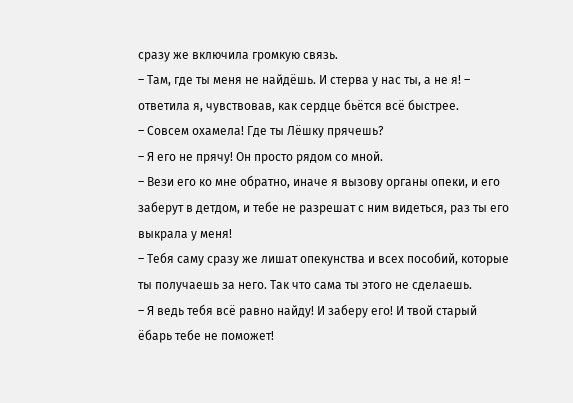сразу же включила громкую связь.
– Там, где ты меня не найдёшь. И стерва у нас ты, а не я! – ответила я, чувствовав, как сердце бьётся всё быстрее.
– Совсем охамела! Где ты Лёшку прячешь?
– Я его не прячу! Он просто рядом со мной.
– Вези его ко мне обратно, иначе я вызову органы опеки, и его заберут в детдом, и тебе не разрешат с ним видеться, раз ты его выкрала у меня!
– Тебя саму сразу же лишат опекунства и всех пособий, которые ты получаешь за него. Так что сама ты этого не сделаешь.
– Я ведь тебя всё равно найду! И заберу его! И твой старый ёбарь тебе не поможет!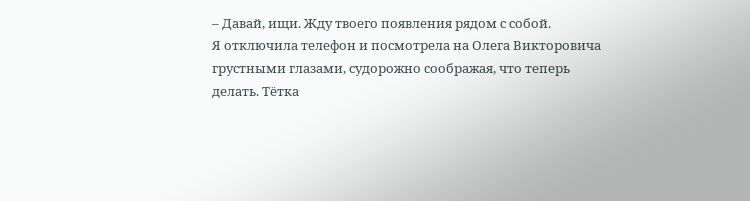– Давай, ищи. Жду твоего появления рядом с собой.
Я отключила телефон и посмотрела на Олега Викторовича грустными глазами, судорожно соображая, что теперь делать. Тётка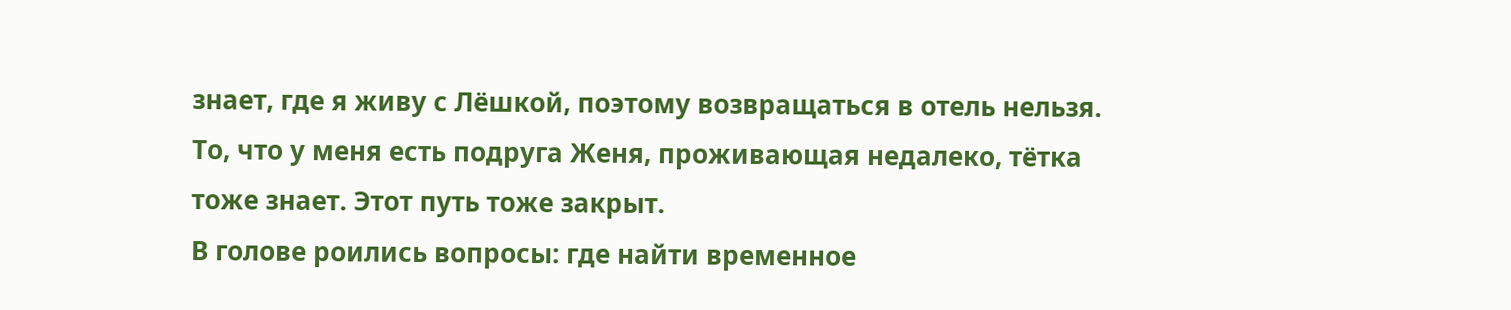знает, где я живу с Лёшкой, поэтому возвращаться в отель нельзя. То, что у меня есть подруга Женя, проживающая недалеко, тётка тоже знает. Этот путь тоже закрыт.
В голове роились вопросы: где найти временное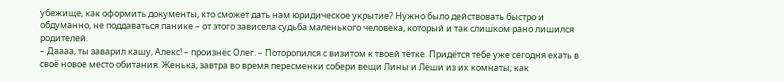убежище, как оформить документы, кто сможет дать нам юридическое укрытие? Нужно было действовать быстро и обдуманно, не поддаваться панике – от этого зависела судьба маленького человека, который и так слишком рано лишился родителей.
– Даааа, ты заварил кашу, Алекс! – произнёс Олег. – Поторопился с визитом к твоей тётке. Придётся тебе уже сегодня ехать в своё новое место обитания. Женька, завтра во время пересменки собери вещи Лины и Лёши из их комнаты; как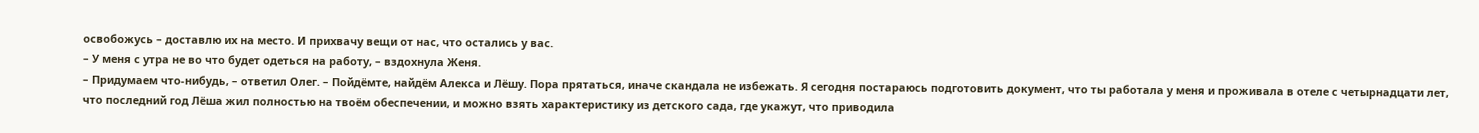освобожусь – доставлю их на место. И прихвачу вещи от нас, что остались у вас.
– У меня с утра не во что будет одеться на работу, – вздохнула Женя.
– Придумаем что‑нибудь, – ответил Олег. – Пойдёмте, найдём Алекса и Лёшу. Пора прятаться, иначе скандала не избежать. Я сегодня постараюсь подготовить документ, что ты работала у меня и проживала в отеле с четырнадцати лет, что последний год Лёша жил полностью на твоём обеспечении, и можно взять характеристику из детского сада, где укажут, что приводила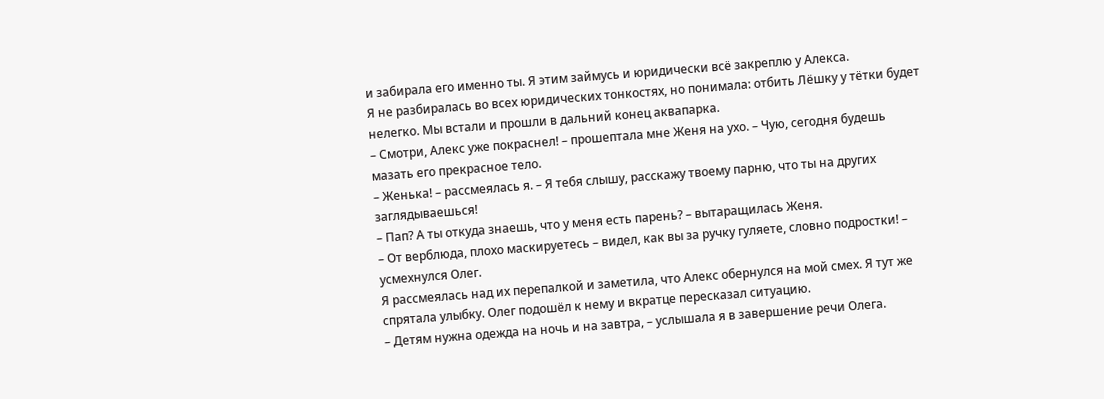и забирала его именно ты. Я этим займусь и юридически всё закреплю у Алекса.
Я не разбиралась во всех юридических тонкостях, но понимала: отбить Лёшку у тётки будет нелегко. Мы встали и прошли в дальний конец аквапарка.
– Смотри, Алекс уже покраснел! – прошептала мне Женя на ухо. – Чую, сегодня будешь мазать его прекрасное тело.
– Женька! – рассмеялась я. – Я тебя слышу, расскажу твоему парню, что ты на других заглядываешься!
– Пап? А ты откуда знаешь, что у меня есть парень? – вытаращилась Женя.
– От верблюда, плохо маскируетесь – видел, как вы за ручку гуляете, словно подростки! – усмехнулся Олег.
Я рассмеялась над их перепалкой и заметила, что Алекс обернулся на мой смех. Я тут же спрятала улыбку. Олег подошёл к нему и вкратце пересказал ситуацию.
– Детям нужна одежда на ночь и на завтра, – услышала я в завершение речи Олега.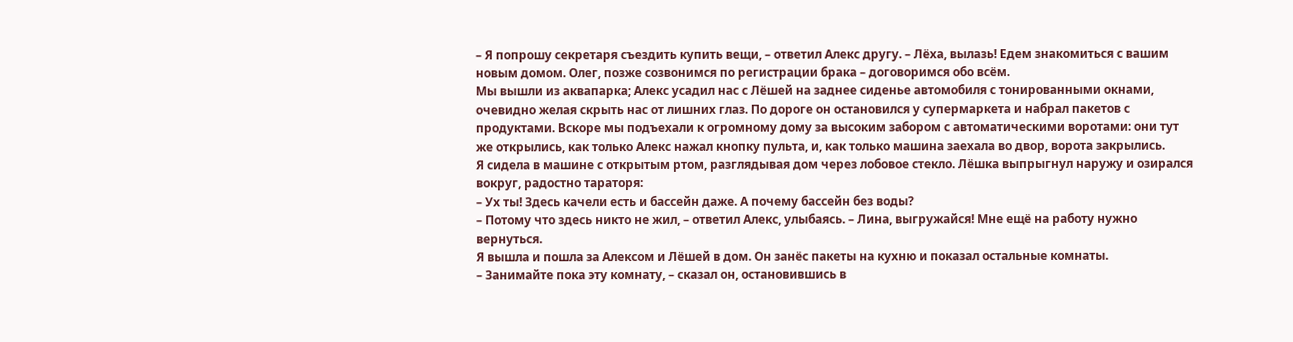– Я попрошу секретаря съездить купить вещи, – ответил Алекс другу. – Лёха, вылазь! Едем знакомиться с вашим новым домом. Олег, позже созвонимся по регистрации брака – договоримся обо всём.
Мы вышли из аквапарка; Алекс усадил нас с Лёшей на заднее сиденье автомобиля с тонированными окнами, очевидно желая скрыть нас от лишних глаз. По дороге он остановился у супермаркета и набрал пакетов с продуктами. Вскоре мы подъехали к огромному дому за высоким забором с автоматическими воротами: они тут же открылись, как только Алекс нажал кнопку пульта, и, как только машина заехала во двор, ворота закрылись.
Я сидела в машине с открытым ртом, разглядывая дом через лобовое стекло. Лёшка выпрыгнул наружу и озирался вокруг, радостно тараторя:
– Ух ты! Здесь качели есть и бассейн даже. А почему бассейн без воды?
– Потому что здесь никто не жил, – ответил Алекс, улыбаясь. – Лина, выгружайся! Мне ещё на работу нужно вернуться.
Я вышла и пошла за Алексом и Лёшей в дом. Он занёс пакеты на кухню и показал остальные комнаты.
– Занимайте пока эту комнату, – сказал он, остановившись в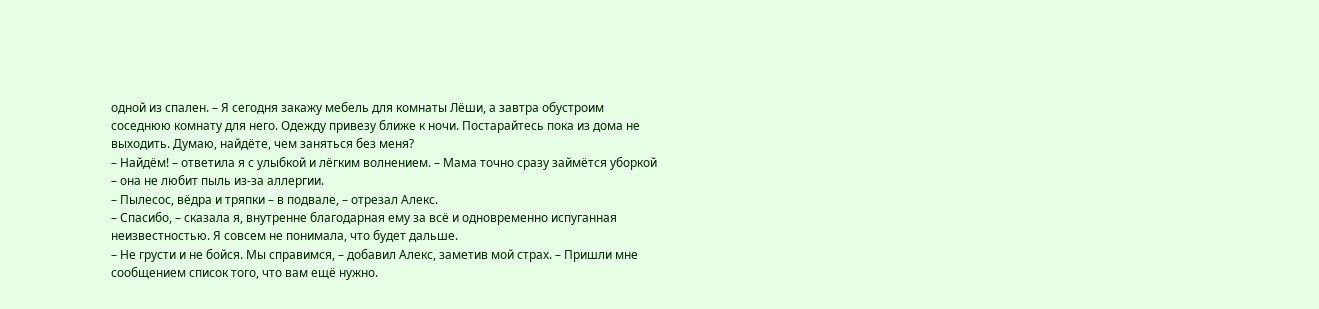одной из спален. – Я сегодня закажу мебель для комнаты Лёши, а завтра обустроим соседнюю комнату для него. Одежду привезу ближе к ночи. Постарайтесь пока из дома не выходить. Думаю, найдёте, чем заняться без меня?
– Найдём! – ответила я с улыбкой и лёгким волнением. – Мама точно сразу займётся уборкой – она не любит пыль из‑за аллергии.
– Пылесос, вёдра и тряпки – в подвале, – отрезал Алекс.
– Спасибо, – сказала я, внутренне благодарная ему за всё и одновременно испуганная неизвестностью. Я совсем не понимала, что будет дальше.
– Не грусти и не бойся. Мы справимся, – добавил Алекс, заметив мой страх. – Пришли мне сообщением список того, что вам ещё нужно.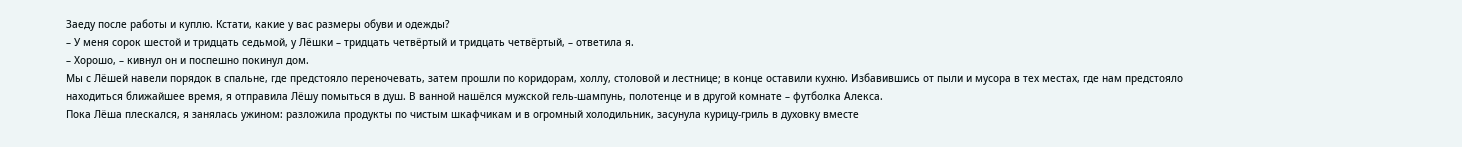Заеду после работы и куплю. Кстати, какие у вас размеры обуви и одежды?
– У меня сорок шестой и тридцать седьмой, у Лёшки – тридцать четвёртый и тридцать четвёртый, – ответила я.
– Хорошо, – кивнул он и поспешно покинул дом.
Мы с Лёшей навели порядок в спальне, где предстояло переночевать, затем прошли по коридорам, холлу, столовой и лестнице; в конце оставили кухню. Избавившись от пыли и мусора в тех местах, где нам предстояло находиться ближайшее время, я отправила Лёшу помыться в душ. В ванной нашёлся мужской гель‑шампунь, полотенце и в другой комнате – футболка Алекса.
Пока Лёша плескался, я занялась ужином: разложила продукты по чистым шкафчикам и в огромный холодильник, засунула курицу‑гриль в духовку вместе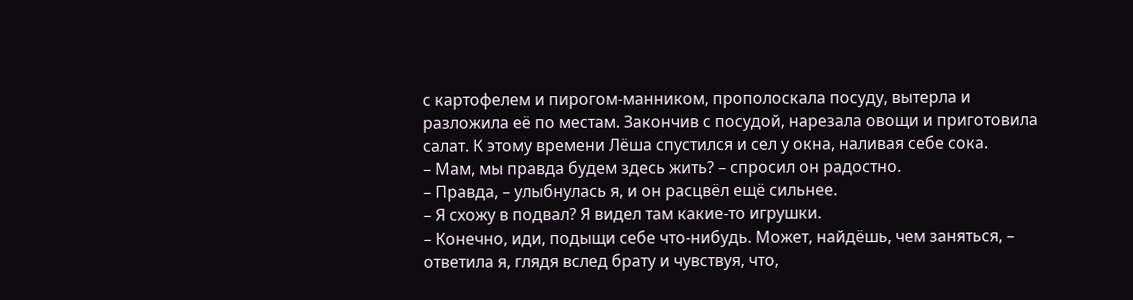с картофелем и пирогом‑манником, прополоскала посуду, вытерла и разложила её по местам. Закончив с посудой, нарезала овощи и приготовила салат. К этому времени Лёша спустился и сел у окна, наливая себе сока.
– Мам, мы правда будем здесь жить? – спросил он радостно.
– Правда, – улыбнулась я, и он расцвёл ещё сильнее.
– Я схожу в подвал? Я видел там какие‑то игрушки.
– Конечно, иди, подыщи себе что‑нибудь. Может, найдёшь, чем заняться, – ответила я, глядя вслед брату и чувствуя, что,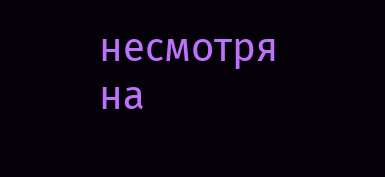несмотря на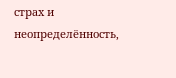страх и неопределённость,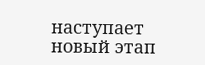наступает новый этап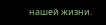нашей жизни.